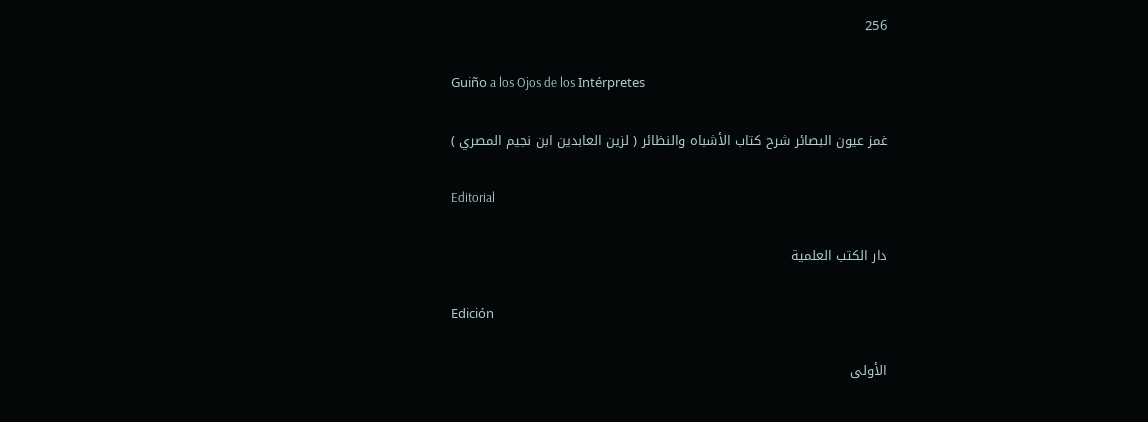256

Guiño a los Ojos de los Intérpretes

غمز عيون البصائر شرح كتاب الأشباه والنظائر ( لزين العابدين ابن نجيم المصري )

Editorial

دار الكتب العلمية

Edición

الأولى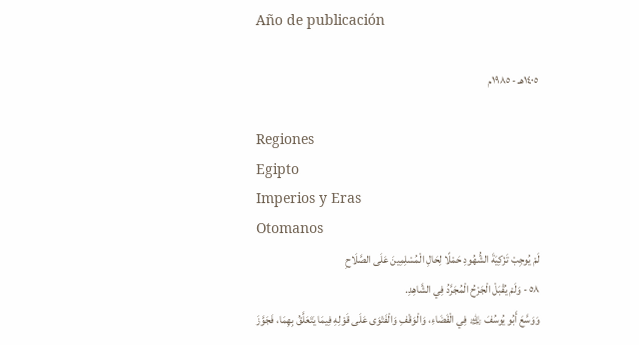Año de publicación

١٤٠٥هـ - ١٩٨٥م

Regiones
Egipto
Imperios y Eras
Otomanos
لَمْ يُوجِبْ تَزْكِيَةَ الشُّهُودِ حَمْلًا لِحَالِ الْمُسْلِمِينَ عَلَى الصَّلَاحِ
٥٨ - وَلَمْ يُقْبَلْ الْجَرْحُ الْمُجَرَّدُ فِي الشَّاهِدِ.
وَوَسَّعَ أَبُو يُوسُفَ ﵀ فِي الْقَضَاءِ، وَالْوَقْفِ وَالْفَتْوَى عَلَى قَوْلِهِ فِيمَا يَتَعَلَّقُ بِهِمَا، فَجَوَّزَ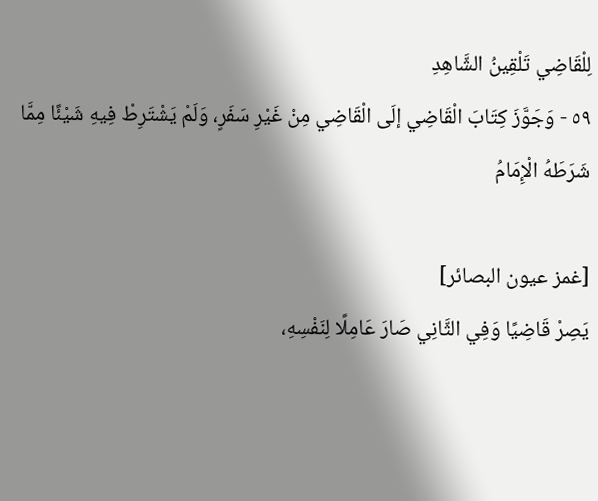لِلْقَاضِي تَلْقِينُ الشَّاهِدِ
٥٩ - وَجَوَّزَ كِتَابَ الْقَاضِي إلَى الْقَاضِي مِنْ غَيْرِ سَفَرٍ، وَلَمْ يَشْتَرِطْ فِيهِ شَيْئًا مِمَّا شَرَطَهُ الْإِمَامُ

[غمز عيون البصائر]
يَصِرْ قَاضِيًا وَفِي الثَّانِي صَارَ عَامِلًا لِنَفْسِهِ،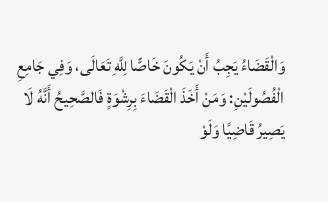وَالْقَضَاءُ يَجِبُ أَنْ يَكُونَ خَاصًّا لِلَّهِ تَعَالَى، وَفِي جَامِعِ الْفُصُولَيْنِ: وَمَنْ أَخَذَ الْقَضَاءَ بِرِشْوَةٍ فَالصَّحِيحُ أَنَّهُ لَا يَصِيرُ قَاضِيًا وَلَوْ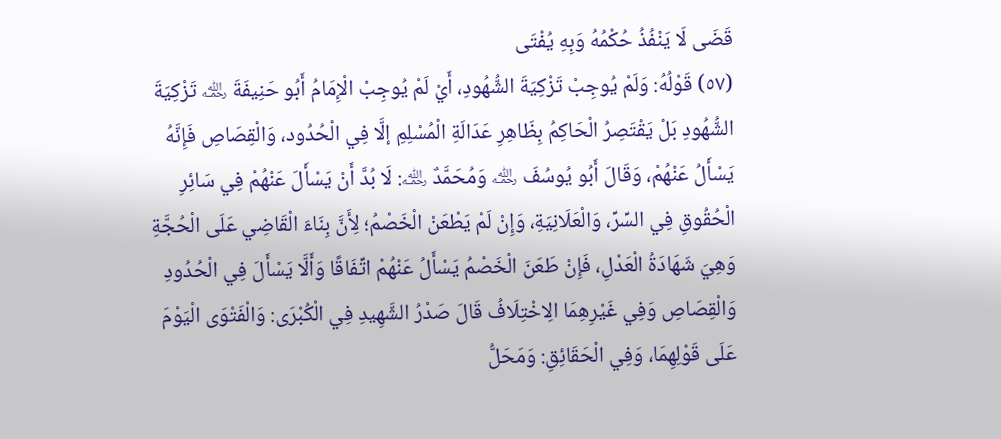قَضَى لَا يَنْفُذُ حُكْمُهُ وَبِهِ يُفْتَى
(٥٧) قَوْلُهُ: وَلَمْ يُوجِبْ تَزْكِيَةَ الشُّهُودِ، أَيْ لَمْ يُوجِبْ الْإِمَامُ أَبُو حَنِيفَةَ ﵀ تَزْكِيَةَ الشُّهُودِ بَلْ يَقْتَصِرُ الْحَاكِمُ بِظَاهِرِ عَدَالَةِ الْمُسْلِمِ إلَّا فِي الْحُدُود، وَالْقِصَاصِ فَإِنَّهُ يَسْأَلُ عَنْهُمْ، وَقَالَ أَبُو يُوسُفَ ﵀ وَمُحَمَّدٌ ﵀: لَا بُدَّ أَنْ يَسْأَلَ عَنْهُمْ فِي سَائِرِ الْحُقُوقِ فِي السِّرِّ، وَالْعَلَانِيَةِ، وَإِنْ لَمْ يَطْعَنْ الْخَصْمُ؛ لِأَنَّ بِنَاءَ الْقَاضِي عَلَى الْحُجَّةِ وَهِيَ شَهَادَةُ الْعَدْلِ، فَإِنْ طَعَنَ الْخَصْمُ يَسْأَلُ عَنْهُمْ اتِّفَاقًا وَأَلَّا يَسْأَلَ فِي الْحُدُودِ وَالْقِصَاصِ وَفِي غَيْرِهِمَا الِاخْتِلَافُ قَالَ صَدْرُ الشَّهِيدِ فِي الْكُبْرَى: وَالْفَتْوَى الْيَوْمَ عَلَى قَوْلِهِمَا، وَفِي الْحَقَائِقِ: وَمَحَلُّ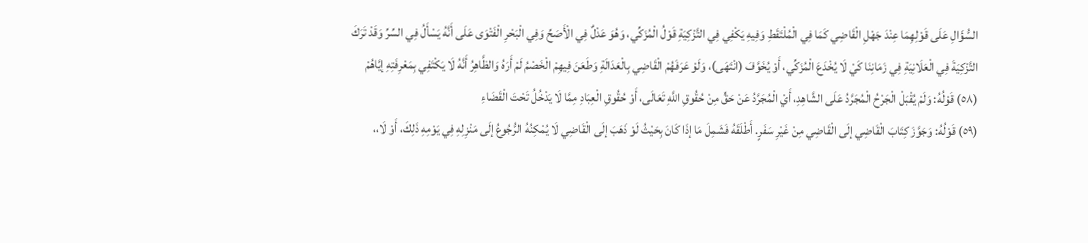السُّؤَالِ عَلَى قَوْلِهِمَا عِنْدَ جَهْلِ الْقَاضِي كَمَا فِي الْمُلْتَقَطِ وَفِيهِ يَكْفِي فِي التَّزْكِيَةِ قَوْلُ الْمُزَكِّي، وَهُوَ عَدْلٌ فِي الْأَصَحِّ وَفِي الْبَحْرِ الْفَتْوَى عَلَى أَنَّهُ يَسْأَلُ فِي السِّرِّ وَقَدْ تَرَكَ التَّزْكِيَةَ فِي الْعَلَانِيَةِ فِي زَمَانِنَا كَيْ لَا يُخْدَعَ الْمُزَكِّي، أَوْ يُخَوَّفَ (انْتَهَى)، وَلَوْ عَرَفَهُمْ الْقَاضِي بِالْعَدَالَةِ وَطَعَنَ فِيهِمْ الْخَصْمُ لَمْ أَرَهُ وَالظَّاهِرُ أَنَّهُ لَا يَكْتَفِي بِمَعْرِفَتِهِ إيَّاهُمْ
(٥٨) قَوْلُهُ: وَلَمْ يُقْبَلْ الْجَرْحُ الْمُجَرَّدُ عَلَى الشَّاهِدِ، أَيْ الْمُجَرَّدُ عَنْ حَقٍّ مِنْ حُقُوقِ اللَّهِ تَعَالَى، أَوْ حُقُوقِ الْعِبَادِ مِمَّا لَا يَدْخُلُ تَحْتَ الْقَضَاءِ
(٥٩) قَوْلُهُ: وَجَوَّزَ كِتَابَ الْقَاضِي إلَى الْقَاضِي مِنْ غَيْرِ سَفَرٍ. أَطْلَقَهُ فَشَمِلَ مَا إذَا كَانَ بِحَيْثُ لَوْ ذَهَبَ إلَى الْقَاضِي لَا يُمْكِنُهُ الرُّجُوعُ إلَى مَنْزِلِهِ فِي يَوْمِهِ ذَلِكَ، أَوْ لَا،،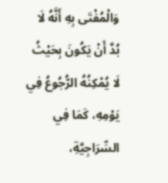وَالْمُفْتَى بِهِ أَنَّهُ لَا بُدَّ أَنْ يَكُونَ بِحَيْثُ لَا يُمْكِنُهُ الرُّجُوعُ فِي يَوْمِهِ، كَمَا فِي السِّرَاجِيَّةِ،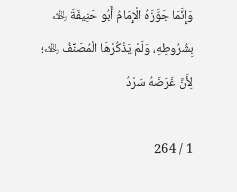وَإِنَّمَا جَوَّزَهُ الْإِمَامُ أَبُو حَنِيفَةَ ﵀ بِشُرُوطِهِ، وَلَمْ يَذْكُرْهَا الْمُصَنِّفُ ﵀؛ لِأَنَّ غَرَضَهُ سَرْدُ

1 / 264